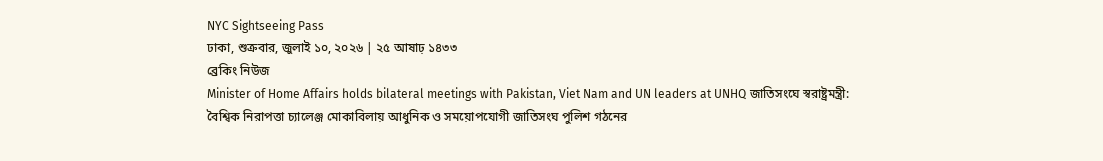NYC Sightseeing Pass
ঢাকা, শুক্রবার, জুলাই ১০, ২০২৬ | ২৫ আষাঢ় ১৪৩৩
ব্রেকিং নিউজ
Minister of Home Affairs holds bilateral meetings with Pakistan, Viet Nam and UN leaders at UNHQ জাতিসংঘে স্বরাষ্ট্রমন্ত্রী: বৈশ্বিক নিরাপত্তা চ্যালেঞ্জ মোকাবিলায় আধুনিক ও সময়োপযোগী জাতিসংঘ পুলিশ গঠনের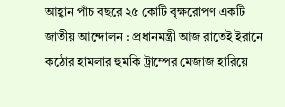আহ্বান পাঁচ বছরে ২৫ কোটি বৃক্ষরোপণ একটি জাতীয় আন্দোলন : প্রধানমন্ত্রী আজ রাতেই ইরানে কঠোর হামলার হুমকি ট্রাম্পের মেজাজ হারিয়ে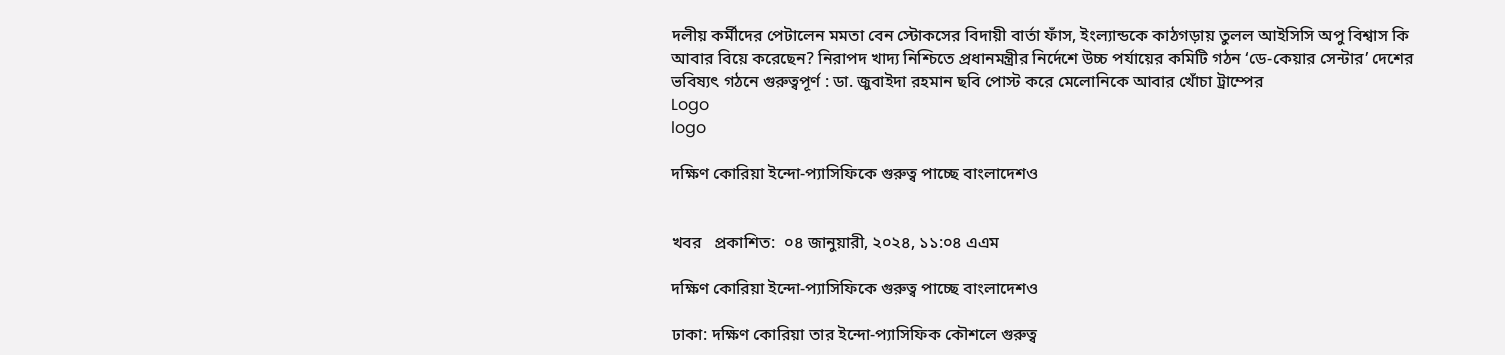দলীয় কর্মীদের পেটালেন মমতা বেন স্টোকসের বিদায়ী বার্তা ফাঁস, ইংল্যান্ডকে কাঠগড়ায় তুলল আইসিসি অপু বিশ্বাস কি আবার বিয়ে করেছেন? নিরাপদ খাদ্য নিশ্চিতে প্রধানমন্ত্রীর নির্দেশে উচ্চ পর্যায়ের কমিটি গঠন ‘ডে-কেয়ার সেন্টার’ দেশের ভবিষ্যৎ গঠনে গুরুত্বপূর্ণ : ডা. জুবাইদা রহমান ছবি পোস্ট করে মেলোনিকে আবার খোঁচা ট্রাম্পের
Logo
logo

দক্ষিণ কোরিয়া ইন্দো-প্যাসিফিকে গুরুত্ব পাচ্ছে বাংলাদেশও


খবর   প্রকাশিত:  ০৪ জানুয়ারী, ২০২৪, ১১:০৪ এএম

দক্ষিণ কোরিয়া ইন্দো-প্যাসিফিকে গুরুত্ব পাচ্ছে বাংলাদেশও

ঢাকা: দক্ষিণ কোরিয়া তার ইন্দো-প্যাসিফিক কৌশলে গুরুত্ব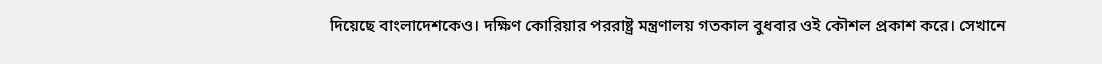দিয়েছে বাংলাদেশকেও। দক্ষিণ কোরিয়ার পররাষ্ট্র মন্ত্রণালয় গতকাল বুধবার ওই কৌশল প্রকাশ করে। সেখানে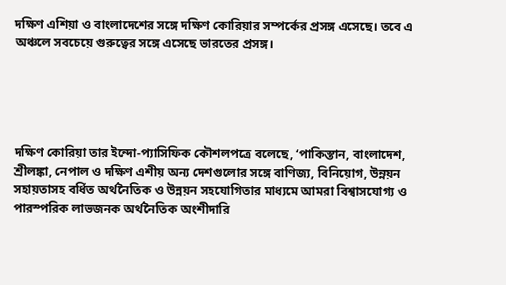দক্ষিণ এশিয়া ও বাংলাদেশের সঙ্গে দক্ষিণ কোরিয়ার সম্পর্কের প্রসঙ্গ এসেছে। তবে এ অঞ্চলে সবচেয়ে গুরুত্বের সঙ্গে এসেছে ভারতের প্রসঙ্গ।





দক্ষিণ কোরিয়া তার ইন্দো-প্যাসিফিক কৌশলপত্রে বলেছে, ‘পাকিস্তান, বাংলাদেশ, শ্রীলঙ্কা, নেপাল ও দক্ষিণ এশীয় অন্য দেশগুলোর সঙ্গে বাণিজ্য, বিনিয়োগ, উন্নয়ন সহায়তাসহ বর্ধিত অর্থনৈতিক ও উন্নয়ন সহযোগিতার মাধ্যমে আমরা বিশ্বাসযোগ্য ও পারস্পরিক লাভজনক অর্থনৈতিক অংশীদারি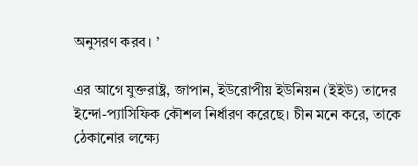অনুসরণ করব। ’

এর আগে যুক্তরাষ্ট্র, জাপান, ইউরোপীয় ইউনিয়ন (ইইউ) তাদের ইন্দো-প্যাসিফিক কৌশল নির্ধারণ করেছে। চীন মনে করে, তাকে ঠেকানোর লক্ষ্যে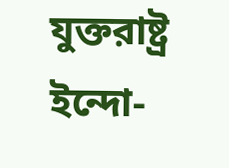যুক্তরাষ্ট্র ইন্দো-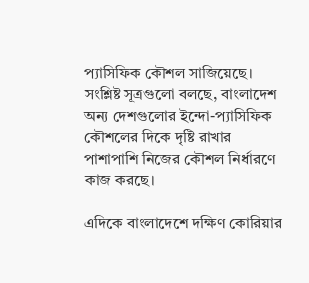প্যাসিফিক কৌশল সাজিয়েছে। সংশ্লিষ্ট সূত্রগুলো বলছে, বাংলাদেশ অন্য দেশগুলোর ইন্দো-প্যাসিফিক কৌশলের দিকে দৃষ্টি রাখার পাশাপাশি নিজের কৌশল নির্ধারণে কাজ করছে।

এদিকে বাংলাদেশে দক্ষিণ কোরিয়ার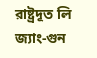রাষ্ট্রদূত লি জ্যাং-গুন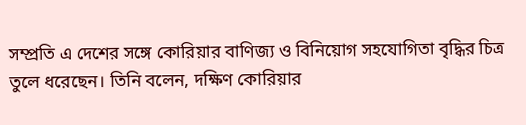সম্প্রতি এ দেশের সঙ্গে কোরিয়ার বাণিজ্য ও বিনিয়োগ সহযোগিতা বৃদ্ধির চিত্র তুলে ধরেছেন। তিনি বলেন, দক্ষিণ কোরিয়ার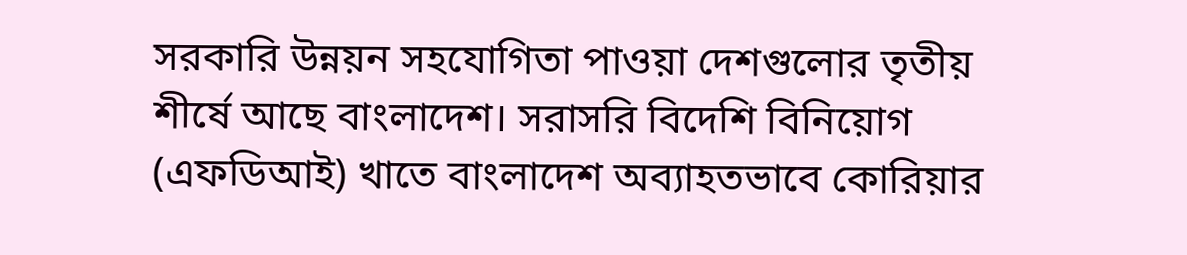সরকারি উন্নয়ন সহযোগিতা পাওয়া দেশগুলোর তৃতীয় শীর্ষে আছে বাংলাদেশ। সরাসরি বিদেশি বিনিয়োগ (এফডিআই) খাতে বাংলাদেশ অব্যাহতভাবে কোরিয়ার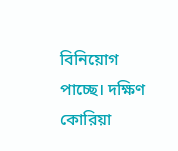বিনিয়োগ পাচ্ছে। দক্ষিণ কোরিয়া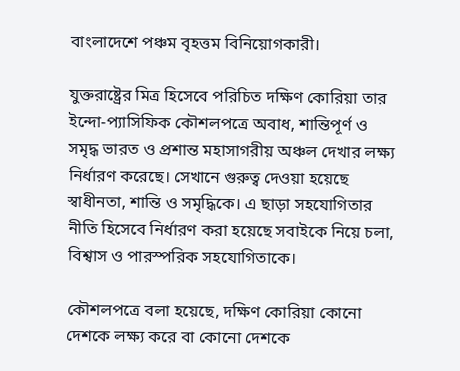বাংলাদেশে পঞ্চম বৃহত্তম বিনিয়োগকারী।

যুক্তরাষ্ট্রের মিত্র হিসেবে পরিচিত দক্ষিণ কোরিয়া তার ইন্দো-প্যাসিফিক কৌশলপত্রে অবাধ, শান্তিপূর্ণ ও সমৃদ্ধ ভারত ও প্রশান্ত মহাসাগরীয় অঞ্চল দেখার লক্ষ্য নির্ধারণ করেছে। সেখানে গুরুত্ব দেওয়া হয়েছে স্বাধীনতা, শান্তি ও সমৃদ্ধিকে। এ ছাড়া সহযোগিতার নীতি হিসেবে নির্ধারণ করা হয়েছে সবাইকে নিয়ে চলা, বিশ্বাস ও পারস্পরিক সহযোগিতাকে।

কৌশলপত্রে বলা হয়েছে, দক্ষিণ কোরিয়া কোনো দেশকে লক্ষ্য করে বা কোনো দেশকে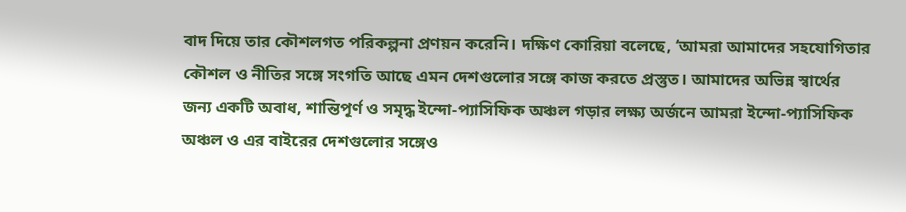বাদ দিয়ে তার কৌশলগত পরিকল্পনা প্রণয়ন করেনি। দক্ষিণ কোরিয়া বলেছে, ‘আমরা আমাদের সহযোগিতার কৌশল ও নীতির সঙ্গে সংগতি আছে এমন দেশগুলোর সঙ্গে কাজ করতে প্রস্তুত। আমাদের অভিন্ন স্বার্থের জন্য একটি অবাধ, শান্তিপূর্ণ ও সমৃদ্ধ ইন্দো-প্যাসিফিক অঞ্চল গড়ার লক্ষ্য অর্জনে আমরা ইন্দো-প্যাসিফিক অঞ্চল ও এর বাইরের দেশগুলোর সঙ্গেও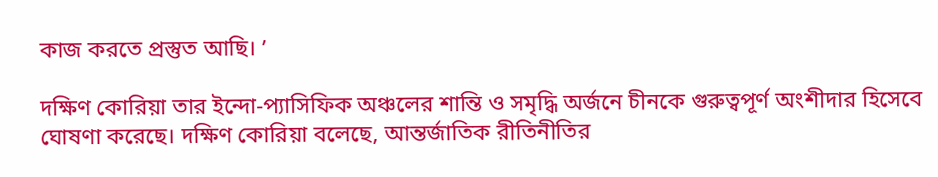কাজ করতে প্রস্তুত আছি। ’

দক্ষিণ কোরিয়া তার ইন্দো-প্যাসিফিক অঞ্চলের শান্তি ও সমৃদ্ধি অর্জনে চীনকে গুরুত্বপূর্ণ অংশীদার হিসেবে ঘোষণা করেছে। দক্ষিণ কোরিয়া বলেছে, আন্তর্জাতিক রীতিনীতির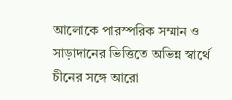আলোকে পারস্পরিক সম্মান ও সাড়াদানের ভিত্তিতে অভিন্ন স্বার্থে চীনের সঙ্গে আরো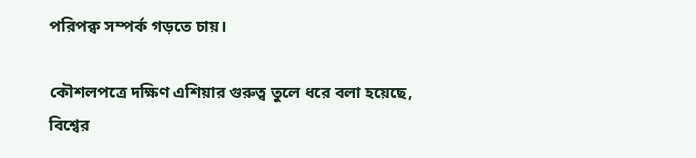পরিপক্ব সম্পর্ক গড়তে চায়।

কৌশলপত্রে দক্ষিণ এশিয়ার গুরুত্ব তুলে ধরে বলা হয়েছে, বিশ্বের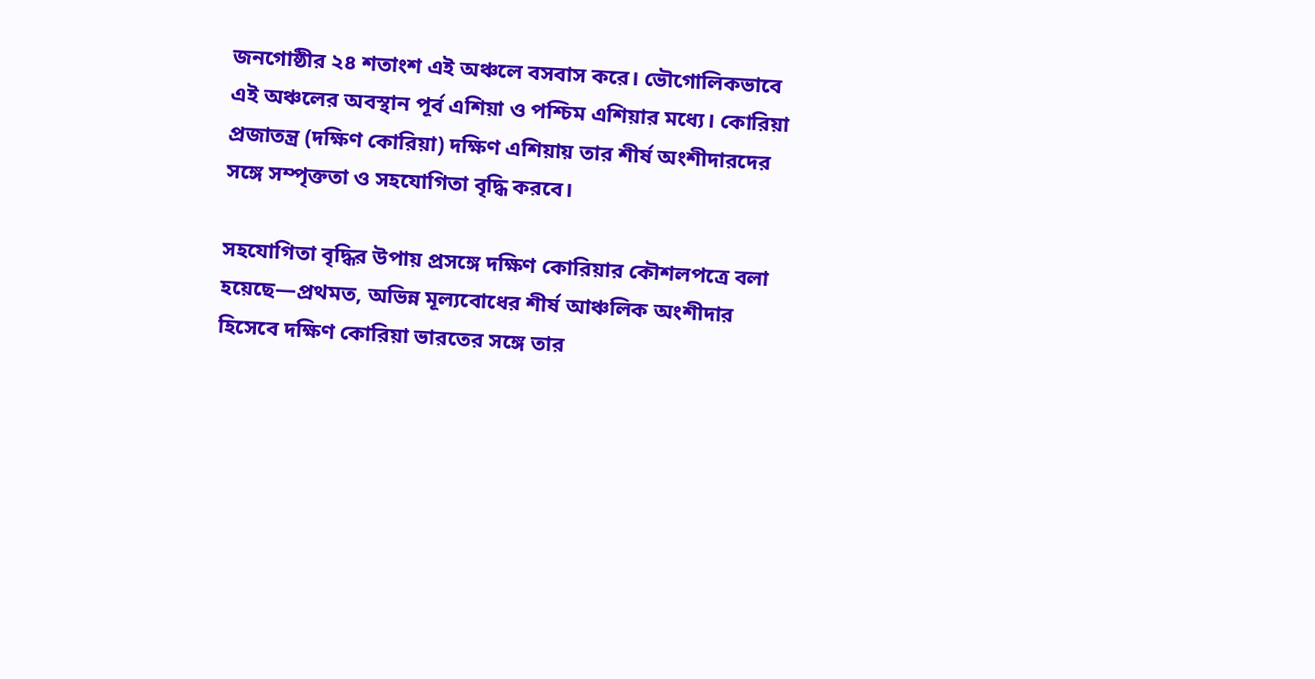জনগোষ্ঠীর ২৪ শতাংশ এই অঞ্চলে বসবাস করে। ভৌগোলিকভাবে এই অঞ্চলের অবস্থান পূর্ব এশিয়া ও পশ্চিম এশিয়ার মধ্যে। কোরিয়া প্রজাতন্ত্র (দক্ষিণ কোরিয়া) দক্ষিণ এশিয়ায় তার শীর্ষ অংশীদারদের সঙ্গে সম্পৃক্ততা ও সহযোগিতা বৃদ্ধি করবে।

সহযোগিতা বৃদ্ধির উপায় প্রসঙ্গে দক্ষিণ কোরিয়ার কৌশলপত্রে বলা হয়েছে—প্রথমত, অভিন্ন মূল্যবোধের শীর্ষ আঞ্চলিক অংশীদার হিসেবে দক্ষিণ কোরিয়া ভারতের সঙ্গে তার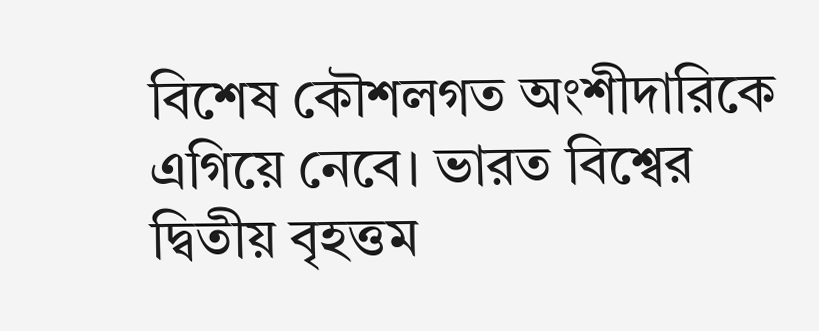বিশেষ কৌশলগত অংশীদারিকে এগিয়ে নেবে। ভারত বিশ্বের দ্বিতীয় বৃহত্তম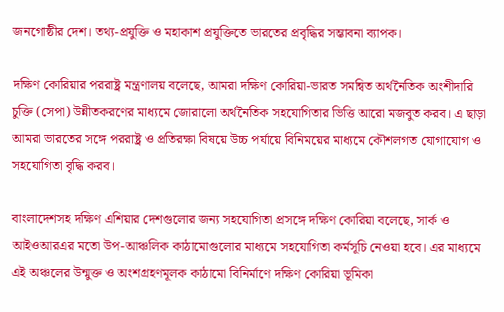জনগোষ্ঠীর দেশ। তথ্য-প্রযুক্তি ও মহাকাশ প্রযুক্তিতে ভারতের প্রবৃদ্ধির সম্ভাবনা ব্যাপক।

দক্ষিণ কোরিয়ার পররাষ্ট্র মন্ত্রণালয় বলেছে, আমরা দক্ষিণ কোরিয়া-ভারত সমন্বিত অর্থনৈতিক অংশীদারি চুক্তি (সেপা) উন্নীতকরণের মাধ্যমে জোরালো অর্থনৈতিক সহযোগিতার ভিত্তি আরো মজবুত করব। এ ছাড়া আমরা ভারতের সঙ্গে পররাষ্ট্র ও প্রতিরক্ষা বিষয়ে উচ্চ পর্যায়ে বিনিময়ের মাধ্যমে কৌশলগত যোগাযোগ ও সহযোগিতা বৃদ্ধি করব।

বাংলাদেশসহ দক্ষিণ এশিয়ার দেশগুলোর জন্য সহযোগিতা প্রসঙ্গে দক্ষিণ কোরিয়া বলেছে, সার্ক ও আইওআরএর মতো উপ-আঞ্চলিক কাঠামোগুলোর মাধ্যমে সহযোগিতা কর্মসূচি নেওয়া হবে। এর মাধ্যমে এই অঞ্চলের উন্মুক্ত ও অংশগ্রহণমূলক কাঠামো বিনির্মাণে দক্ষিণ কোরিয়া ভূমিকা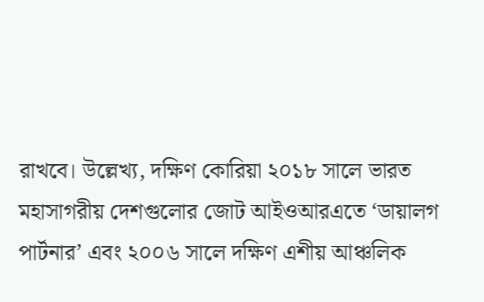রাখবে। উল্লেখ্য, দক্ষিণ কোরিয়া ২০১৮ সালে ভারত মহাসাগরীয় দেশগুলোর জোট আইওআরএতে ‘ডায়ালগ পার্টনার’ এবং ২০০৬ সালে দক্ষিণ এশীয় আঞ্চলিক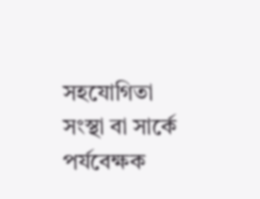সহযোগিতা সংস্থা বা সার্কে পর্যবেক্ষক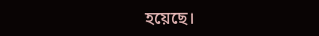হয়েছে।